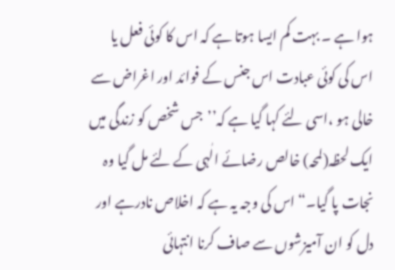ہوا ہے ۔ بہت کم ایسا ہوتا ہے کہ اس کا کوئی فعل یا اس کی کوئی عبادت اس جنس کے فوائد اور اغراض سے خالی ہو ،اسی لئے کہا گیا ہے کہ’’جس شخص کو زندگی میں ایک لحظہ(لمحہ) خالص رضائے الٰہی کے لئے مل گیا وہ نجات پا گیا۔“اس کی وجہ یہ ہے کہ اخلاص نادرہے اور دل کو ان آمیزشوں سے صاف کرنا انتہائی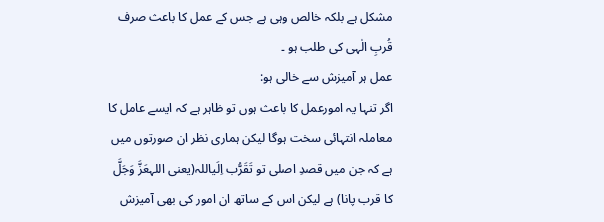مشکل ہے بلکہ خالص وہی ہے جس کے عمل کا باعث صرف قُربِ الٰہی کی طلب ہو ۔
عمل ہر آمیزش سے خالی ہو:
اگر تنہا یہ امورعمل کا باعث ہوں تو ظاہر ہے کہ ایسے عامل کا معاملہ انتہائی سخت ہوگا لیکن ہماری نظر ان صورتوں میں ہے کہ جن میں قصدِ اصلی تو تَقَرُّب اِلَیاللہ(یعنی اللہعَزَّ وَجَلَّ کا قرب پانا) ہے لیکن اس کے ساتھ ان امور کی بھی آمیزش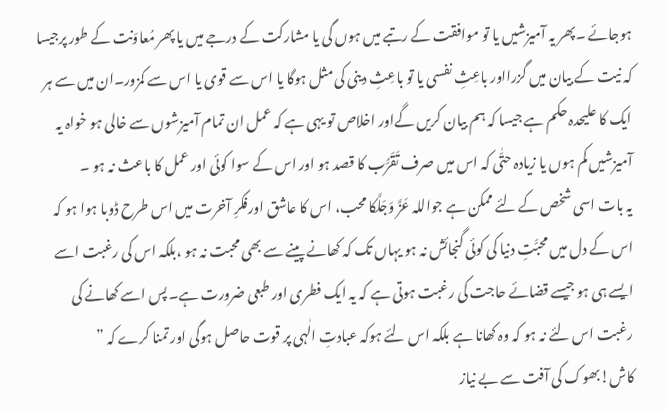ہوجائے ۔پھر یہ آمیزشیں یا تو موافقت کے رتبے میں ہوں گی یا مشارکت کے درجے میں یا پھر مُعاوَنت کے طور پرجیسا کہ نیت کے بیان میں گزرااور باعِثِ نفسی یا تو باعِثِ دینی کی مثل ہوگا یا اس سے قوی یا اس سے کمزور۔ان میں سے ہر ایک کا علیحدہ حکم ہے جیسا کہ ہم بیان کریں گےاور اخلاص تو یہی ہے کہ عمل ان تمام آمیزشوں سے خالی ہو خواہ یہ آمیزشیں کم ہوں یا زیادہ حتّٰی کہ اس میں صرف تَقَرُّب کا قصد ہو اور اس کے سوا کوئی اور عمل کا باعث نہ ہو ۔
یہ بات اسی شخص کے لئے ممکن ہے جواللہ عَزَّ وَجَلَّکا محب، اس کا عاشق اورفکرِ آخرت میں اس طرح ڈوبا ہوا ہو کہ اس کے دل میں محبَّتِ دنیا کی کوئی گنجائش نہ ہو یہاں تک کہ کھانے پینے سے بھی محبت نہ ہو ،بلکہ اس کی رغبت اسے ایسے ہی ہو جیسے قضائے حاجت کی رغبت ہوتی ہے کہ یہ ایک فطری اور طبعی ضرورت ہے۔ پس اسے کھانے کی رغبت اس لئے نہ ہو کہ وہ کھانا ہے بلکہ اس لئے ہوکہ عبادتِ الٰہی پر قوت حاصل ہوگی اور تمنا کرے کہ ” کاش!بھوک کی آفت سے بے نیاز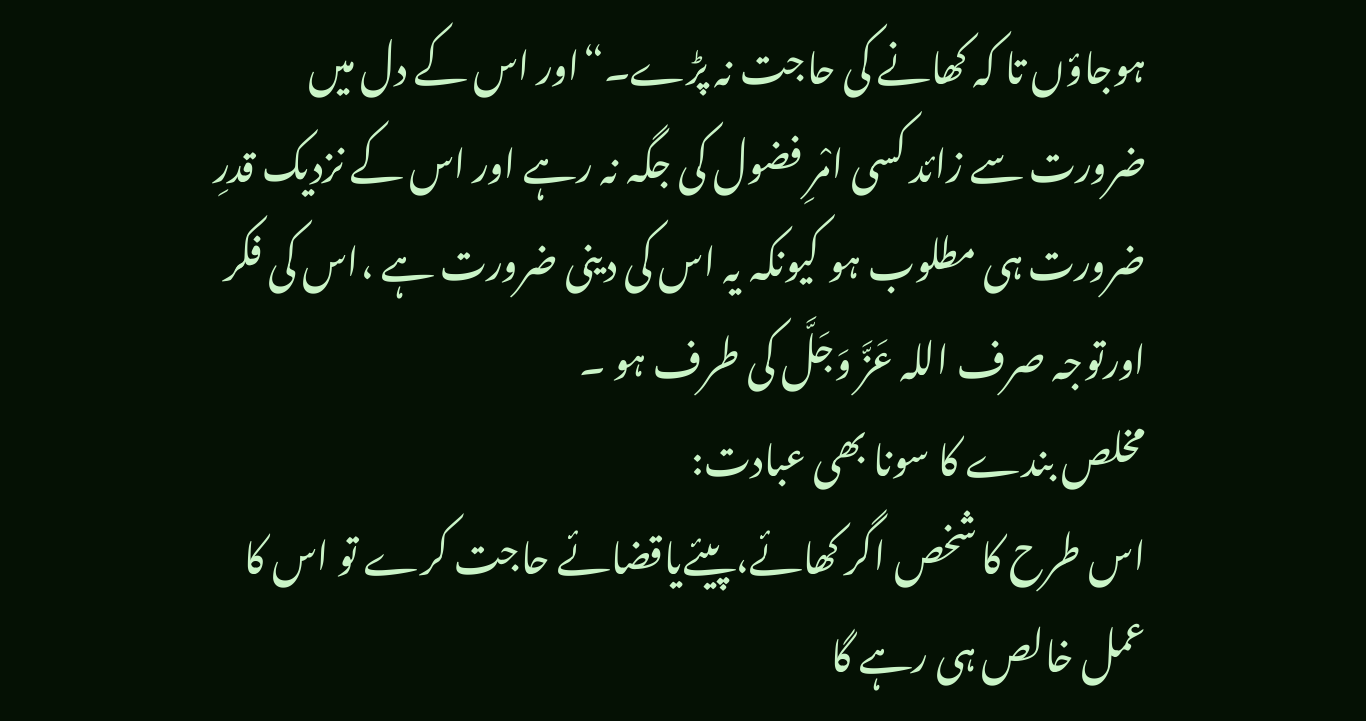ہوجاؤں تا کہ کھانے کی حاجت نہ پڑے۔“اور اس کے دل میں ضرورت سے زائد کسی امْرِ فضول کی جگہ نہ رہے اور اس کے نزدیک قدرِ ضرورت ہی مطلوب ہو کیونکہ یہ اس کی دینی ضرورت ہے ،اس کی فکر اورتوجہ صرف اللہ عَزَّ وَجَلَّ کی طرف ہو ۔
مخلص بندے کا سونا بھی عبادت:
اس طرح کا شخص اگر کھائے،پیئےیاقضائے حاجت کرے تو اس کا عمل خالص ہی رہے گا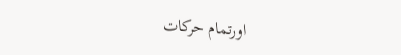اورتمام حرکات